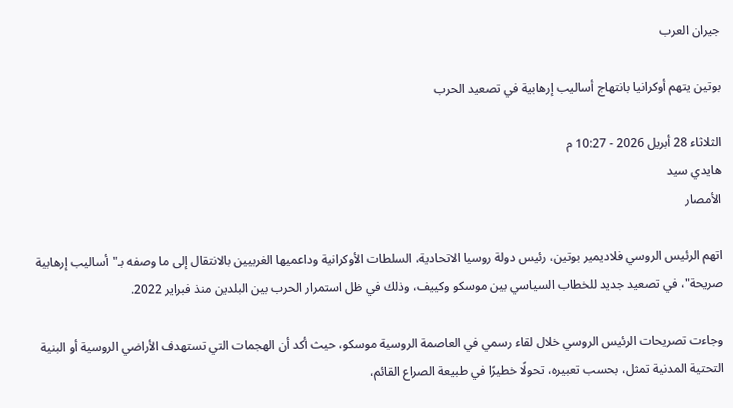جيران العرب

بوتين يتهم أوكرانيا بانتهاج أساليب إرهابية في تصعيد الحرب

الثلاثاء 28 أبريل 2026 - 10:27 م
هايدي سيد
الأمصار

اتهم الرئيس الروسي فلاديمير بوتين، رئيس دولة روسيا الاتحادية، السلطات الأوكرانية وداعميها الغربيين بالانتقال إلى ما وصفه بـ"أساليب إرهابية صريحة"، في تصعيد جديد للخطاب السياسي بين موسكو وكييف، وذلك في ظل استمرار الحرب بين البلدين منذ فبراير 2022.

وجاءت تصريحات الرئيس الروسي خلال لقاء رسمي في العاصمة الروسية موسكو، حيث أكد أن الهجمات التي تستهدف الأراضي الروسية أو البنية التحتية المدنية تمثل، بحسب تعبيره، تحولًا خطيرًا في طبيعة الصراع القائم،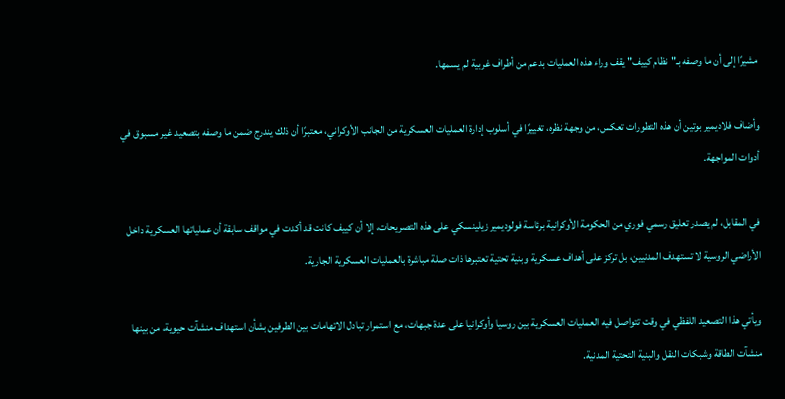مشيرًا إلى أن ما وصفه بـ"نظام كييف" يقف وراء هذه العمليات بدعم من أطراف غربية لم يسمها.

وأضاف فلاديمير بوتين أن هذه التطورات تعكس، من وجهة نظره، تغييرًا في أسلوب إدارة العمليات العسكرية من الجانب الأوكراني، معتبرًا أن ذلك يندرج ضمن ما وصفه بتصعيد غير مسبوق في أدوات المواجهة.

في المقابل، لم يصدر تعليق رسمي فوري من الحكومة الأوكرانية برئاسة فولوديمير زيلينسكي على هذه التصريحات، إلا أن كييف كانت قد أكدت في مواقف سابقة أن عملياتها العسكرية داخل الأراضي الروسية لا تستهدف المدنيين، بل تركز على أهداف عسكرية وبنية تحتية تعتبرها ذات صلة مباشرة بالعمليات العسكرية الجارية.

ويأتي هذا التصعيد اللفظي في وقت تتواصل فيه العمليات العسكرية بين روسيا وأوكرانيا على عدة جبهات، مع استمرار تبادل الاتهامات بين الطرفين بشأن استهداف منشآت حيوية، من بينها منشآت الطاقة وشبكات النقل والبنية التحتية المدنية.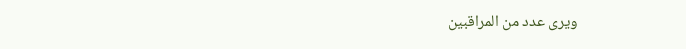ويرى عدد من المراقبين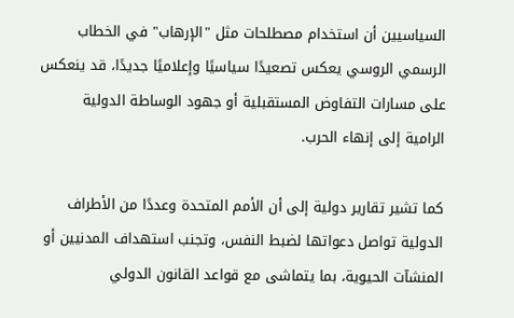السياسيين أن استخدام مصطلحات مثل "الإرهاب" في الخطاب الرسمي الروسي يعكس تصعيدًا سياسيًا وإعلاميًا جديدًا، قد ينعكس على مسارات التفاوض المستقبلية أو جهود الوساطة الدولية الرامية إلى إنهاء الحرب.

كما تشير تقارير دولية إلى أن الأمم المتحدة وعددًا من الأطراف الدولية تواصل دعواتها لضبط النفس، وتجنب استهداف المدنيين أو المنشآت الحيوية، بما يتماشى مع قواعد القانون الدولي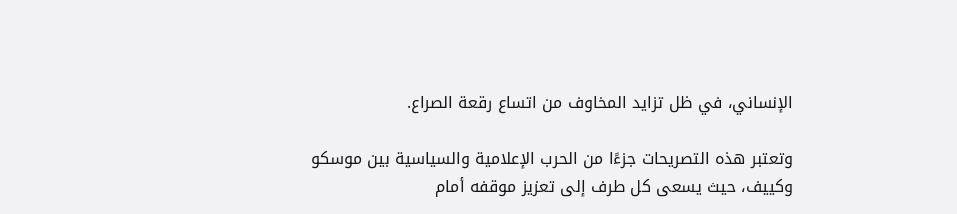الإنساني، في ظل تزايد المخاوف من اتساع رقعة الصراع.

وتعتبر هذه التصريحات جزءًا من الحرب الإعلامية والسياسية بين موسكو وكييف، حيث يسعى كل طرف إلى تعزيز موقفه أمام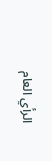الرأي العام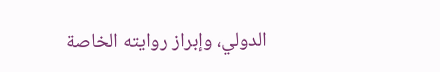الدولي، وإبراز روايته الخاصة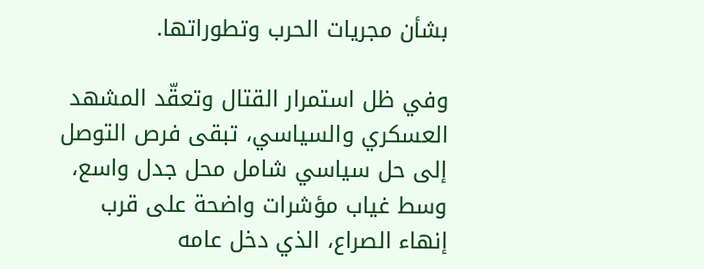بشأن مجريات الحرب وتطوراتها.

وفي ظل استمرار القتال وتعقّد المشهد العسكري والسياسي، تبقى فرص التوصل إلى حل سياسي شامل محل جدل واسع، وسط غياب مؤشرات واضحة على قرب إنهاء الصراع، الذي دخل عامه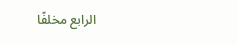الرابع مخلفًا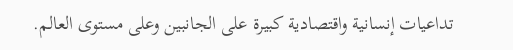تداعيات إنسانية واقتصادية كبيرة على الجانبين وعلى مستوى العالم.